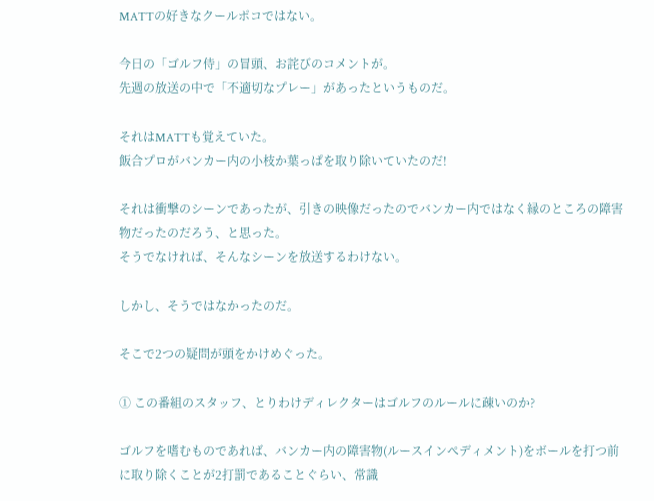MATTの好きなクールポコではない。

今日の「ゴルフ侍」の冒頭、お詫びのコメントが。
先週の放送の中で「不適切なプレー」があったというものだ。

それはMATTも覚えていた。
飯合プロがバンカー内の小枝か葉っぱを取り除いていたのだ!

それは衝撃のシーンであったが、引きの映像だったのでバンカー内ではなく縁のところの障害物だったのだろう、と思った。
そうでなければ、そんなシーンを放送するわけない。

しかし、そうではなかったのだ。

そこで2つの疑問が頭をかけめぐった。

① この番組のスタッフ、とりわけディレクターはゴルフのルールに疎いのか?

ゴルフを嗜むものであれば、バンカー内の障害物(ルースインぺディメント)をボールを打つ前に取り除くことが2打罰であることぐらい、常識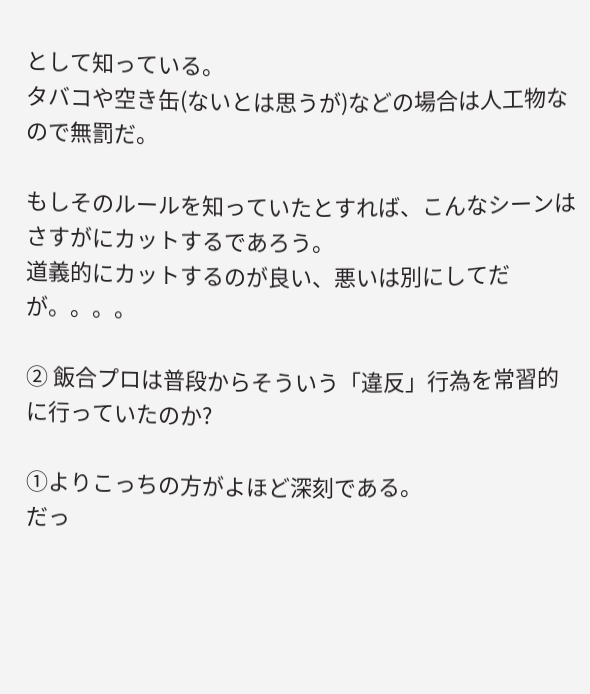として知っている。
タバコや空き缶(ないとは思うが)などの場合は人工物なので無罰だ。

もしそのルールを知っていたとすれば、こんなシーンはさすがにカットするであろう。
道義的にカットするのが良い、悪いは別にしてだが。。。。

② 飯合プロは普段からそういう「違反」行為を常習的に行っていたのか?

①よりこっちの方がよほど深刻である。
だっ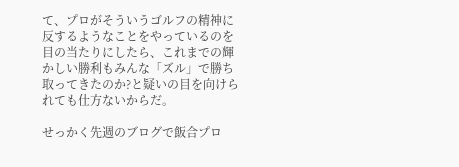て、プロがそういうゴルフの精神に反するようなことをやっているのを目の当たりにしたら、これまでの輝かしい勝利もみんな「ズル」で勝ち取ってきたのか?と疑いの目を向けられても仕方ないからだ。

せっかく先週のブログで飯合プロ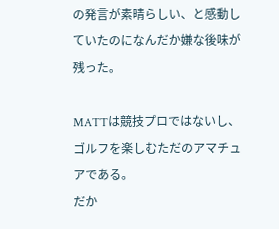の発言が素晴らしい、と感動していたのになんだか嫌な後味が残った。

MATTは競技プロではないし、ゴルフを楽しむただのアマチュアである。
だか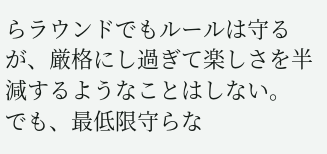らラウンドでもルールは守るが、厳格にし過ぎて楽しさを半減するようなことはしない。
でも、最低限守らな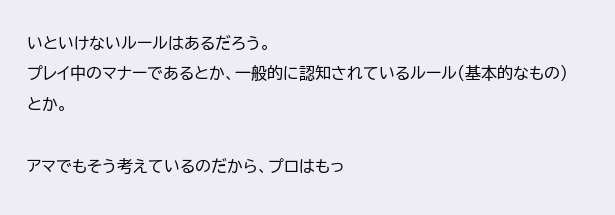いといけないルールはあるだろう。
プレイ中のマナーであるとか、一般的に認知されているルール(基本的なもの)とか。

アマでもそう考えているのだから、プロはもっ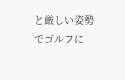と厳しい姿勢でゴルフに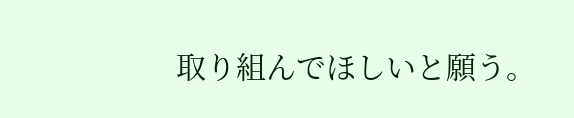取り組んでほしいと願う。